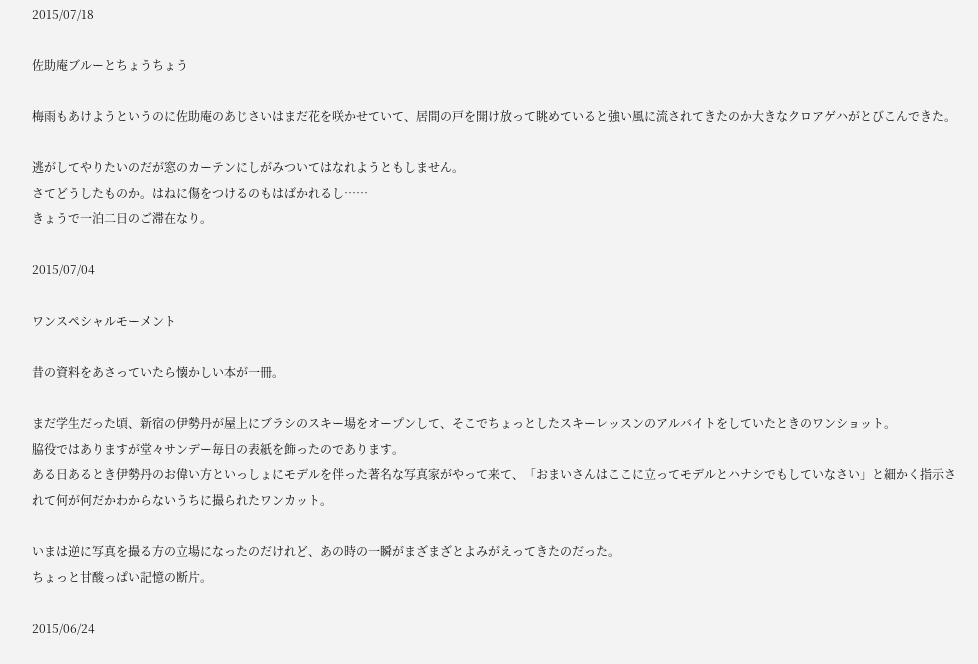2015/07/18

佐助庵ブルーとちょうちょう

梅雨もあけようというのに佐助庵のあじさいはまだ花を咲かせていて、居間の戸を開け放って眺めていると強い風に流されてきたのか大きなクロアゲハがとびこんできた。

逃がしてやりたいのだが窓のカーテンにしがみついてはなれようともしません。
さてどうしたものか。はねに傷をつけるのもはばかれるし……
きょうで一泊二日のご滞在なり。

2015/07/04

ワンスペシャルモーメント

昔の資料をあさっていたら懐かしい本が一冊。

まだ学生だった頃、新宿の伊勢丹が屋上にブラシのスキー場をオープンして、そこでちょっとしたスキーレッスンのアルバイトをしていたときのワンショット。
脇役ではありますが堂々サンデー毎日の表紙を飾ったのであります。
ある日あるとき伊勢丹のお偉い方といっしょにモデルを伴った著名な写真家がやって来て、「おまいさんはここに立ってモデルとハナシでもしていなさい」と細かく指示されて何が何だかわからないうちに撮られたワンカット。

いまは逆に写真を撮る方の立場になったのだけれど、あの時の一瞬がまざまざとよみがえってきたのだった。
ちょっと甘酸っぱい記憶の断片。

2015/06/24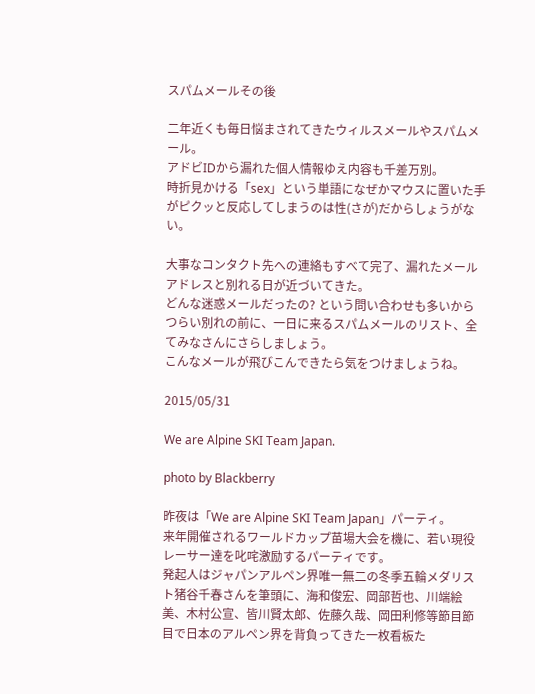スパムメールその後

二年近くも毎日悩まされてきたウィルスメールやスパムメール。
アドビIDから漏れた個人情報ゆえ内容も千差万別。
時折見かける「sex」という単語になぜかマウスに置いた手がピクッと反応してしまうのは性(さが)だからしょうがない。

大事なコンタクト先への連絡もすべて完了、漏れたメールアドレスと別れる日が近づいてきた。
どんな迷惑メールだったの? という問い合わせも多いから
つらい別れの前に、一日に来るスパムメールのリスト、全てみなさんにさらしましょう。
こんなメールが飛びこんできたら気をつけましょうね。

2015/05/31

We are Alpine SKI Team Japan.

photo by Blackberry

昨夜は「We are Alpine SKI Team Japan」パーティ。
来年開催されるワールドカップ苗場大会を機に、若い現役レーサー達を叱咤激励するパーティです。
発起人はジャパンアルペン界唯一無二の冬季五輪メダリスト猪谷千春さんを筆頭に、海和俊宏、岡部哲也、川端絵美、木村公宣、皆川賢太郎、佐藤久哉、岡田利修等節目節目で日本のアルペン界を背負ってきた一枚看板た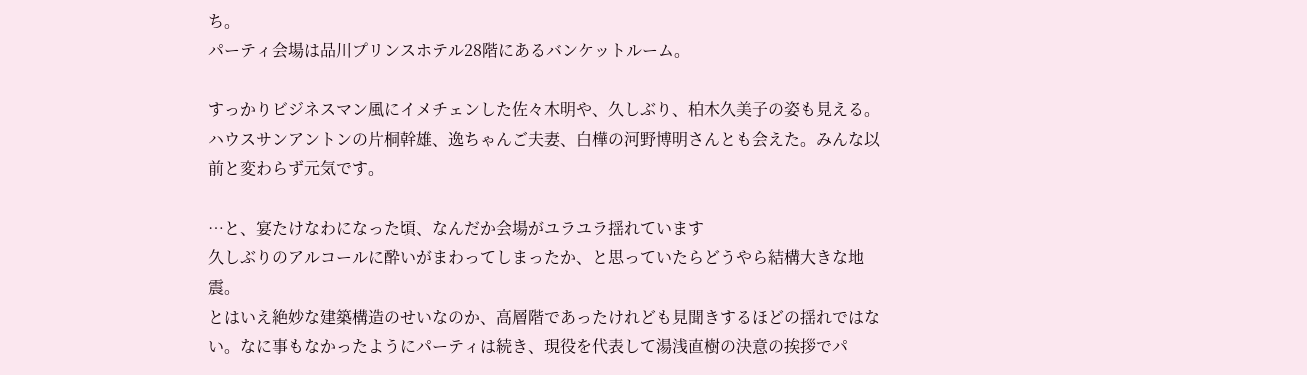ち。
パーティ会場は品川プリンスホテル28階にあるバンケットルーム。

すっかりビジネスマン風にイメチェンした佐々木明や、久しぶり、柏木久美子の姿も見える。ハウスサンアントンの片桐幹雄、逸ちゃんご夫妻、白樺の河野博明さんとも会えた。みんな以前と変わらず元気です。

…と、宴たけなわになった頃、なんだか会場がユラユラ揺れています
久しぶりのアルコールに酔いがまわってしまったか、と思っていたらどうやら結構大きな地震。
とはいえ絶妙な建築構造のせいなのか、高層階であったけれども見聞きするほどの揺れではない。なに事もなかったようにパーティは続き、現役を代表して湯浅直樹の決意の挨拶でパ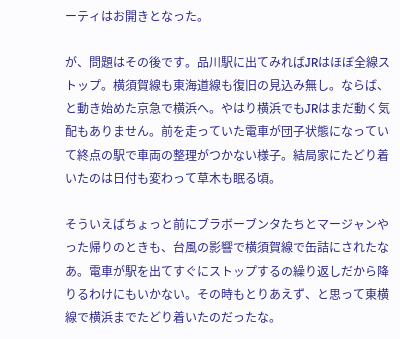ーティはお開きとなった。

が、問題はその後です。品川駅に出てみればJRはほぼ全線ストップ。横須賀線も東海道線も復旧の見込み無し。ならば、と動き始めた京急で横浜へ。やはり横浜でもJRはまだ動く気配もありません。前を走っていた電車が団子状態になっていて終点の駅で車両の整理がつかない様子。結局家にたどり着いたのは日付も変わって草木も眠る頃。

そういえばちょっと前にブラボーブンタたちとマージャンやった帰りのときも、台風の影響で横須賀線で缶詰にされたなあ。電車が駅を出てすぐにストップするの繰り返しだから降りるわけにもいかない。その時もとりあえず、と思って東横線で横浜までたどり着いたのだったな。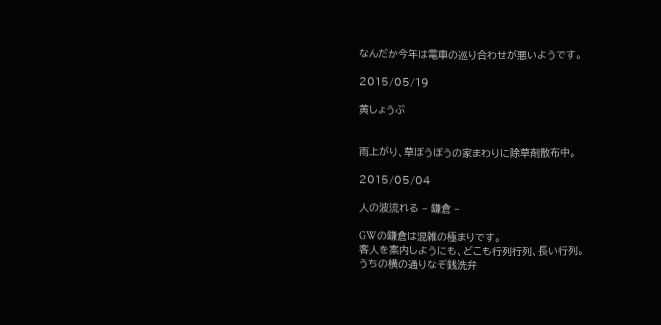なんだか今年は電車の巡り合わせが悪いようです。

2015/05/19

黄しょうぶ


雨上がり、草ぼうぼうの家まわりに除草剤散布中。

2015/05/04

人の波流れる − 鎌倉 −

GWの鎌倉は混雑の極まりです。
客人を案内しようにも、どこも行列行列、長い行列。
うちの横の通りなぞ銭洗弁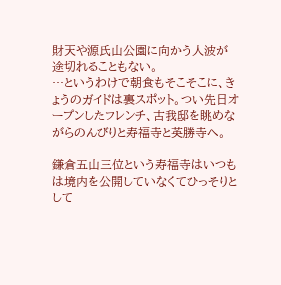財天や源氏山公園に向かう人波が途切れることもない。
…というわけで朝食もそこそこに、きょうのガイドは裏スポット。つい先日オープンしたフレンチ、古我邸を眺めながらのんびりと寿福寺と英勝寺へ。

鎌倉五山三位という寿福寺はいつもは境内を公開していなくてひっそりとして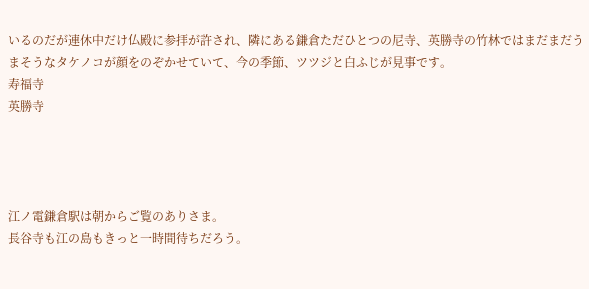いるのだが連休中だけ仏殿に参拝が許され、隣にある鎌倉ただひとつの尼寺、英勝寺の竹林ではまだまだうまそうなタケノコが顔をのぞかせていて、今の季節、ツツジと白ふじが見事です。
寿福寺
英勝寺




江ノ電鎌倉駅は朝からご覧のありさま。
長谷寺も江の島もきっと一時間待ちだろう。